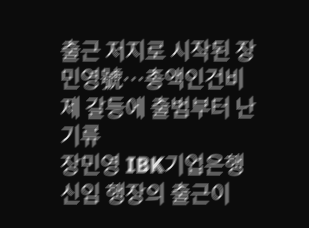출근 저지로 시작된 장민영號…총액인건비제 갈등에 출범부터 난기류
장민영 IBK기업은행 신임 행장의 출근이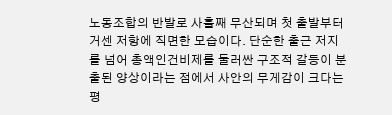노동조합의 반발로 사흘째 무산되며 첫 출발부터 거센 저항에 직면한 모습이다. 단순한 출근 저지를 넘어 총액인건비제를 둘러싼 구조적 갈등이 분출된 양상이라는 점에서 사안의 무게감이 크다는 평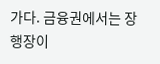가다. 금융권에서는 장 행장이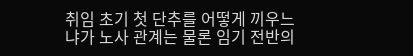취임 초기 첫 단추를 어떻게 끼우느냐가 노사 관계는 물론 임기 전반의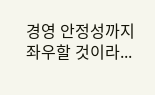경영 안정성까지 좌우할 것이라...